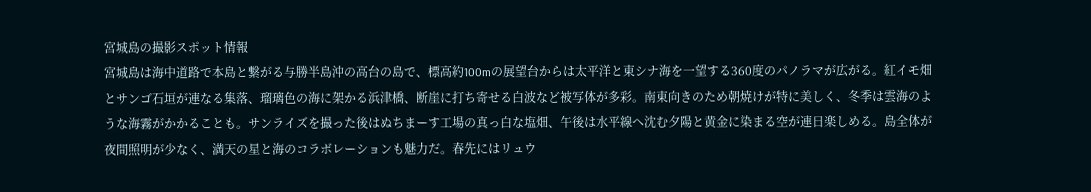宮城島の撮影スポット情報
宮城島は海中道路で本島と繋がる与勝半島沖の高台の島で、標高約100mの展望台からは太平洋と東シナ海を一望する360度のパノラマが広がる。紅イモ畑とサンゴ石垣が連なる集落、瑠璃色の海に架かる浜津橋、断崖に打ち寄せる白波など被写体が多彩。南東向きのため朝焼けが特に美しく、冬季は雲海のような海霧がかかることも。サンライズを撮った後はぬちまーす工場の真っ白な塩畑、午後は水平線へ沈む夕陽と黄金に染まる空が連日楽しめる。島全体が夜間照明が少なく、満天の星と海のコラボレーションも魅力だ。春先にはリュウ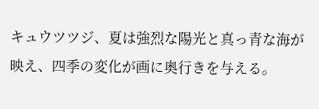キュウツツジ、夏は強烈な陽光と真っ青な海が映え、四季の変化が画に奥行きを与える。